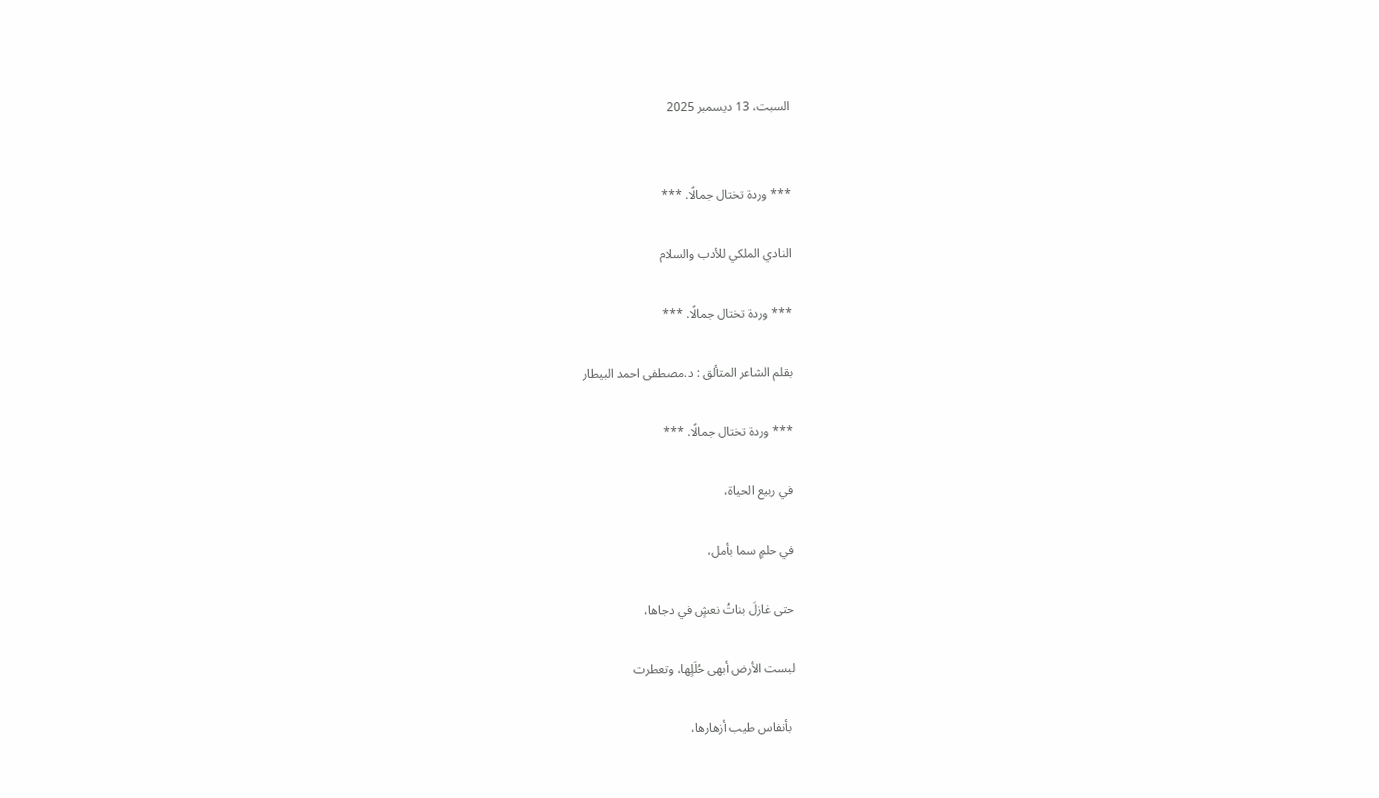السبت، 13 ديسمبر 2025


*** وردة تختال جمالًا. ***

النادي الملكي للأدب والسلام

*** وردة تختال جمالًا. ***

بقلم الشاعر المتألق : د.مصطفى احمد البيطار

*** وردة تختال جمالًا. ***

في ربيع الحياة،

في حلمٍ سما بأمل،

حتى غازلَ بناتُ نعشٍ في دجاها،

لبست الأرض أبهى حُلَلٍها، وتعطرت

 بأنفاس طيب أزهارها،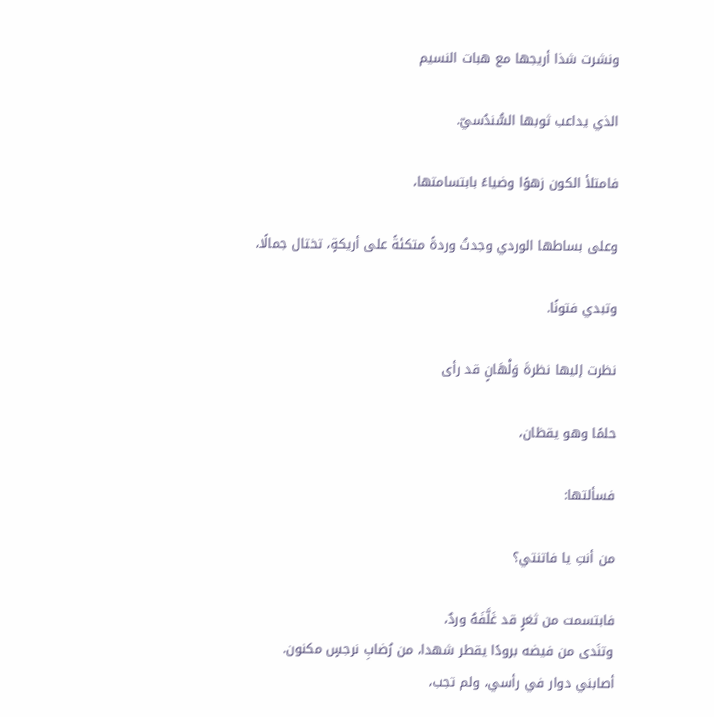ونشرت شذا أريجها مع هبات النسيم

الذي يداعب ثوبها السُّندُسيّ.

فامتلأ الكون زهوًا وضياءً بابتسامتها،

وعلى بساطها الوردي وجدتُ وردةً متكئةً على أريكةٍ، تختال جمالًا،

وتبدي فتونًا.

نظرت إليها نظرةَ وَلْهَانٍ قد رأى

حلمًا وهو يقظان،

فسألتها:

من أنتِ يا فاتنتي؟

فابتسمت من ثغرٍ قد غَلَّفَهُ وردٌ،
وتنَدى من فيضه برودًا يقطر شهدا، من رُضابِ نرجسٍ مكنون.
أصابني دوار في رأسي، ولم تجب،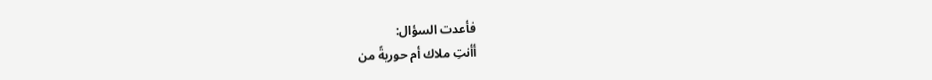فأعدت السؤال:
أأنتِ ملاك أم حوريةً من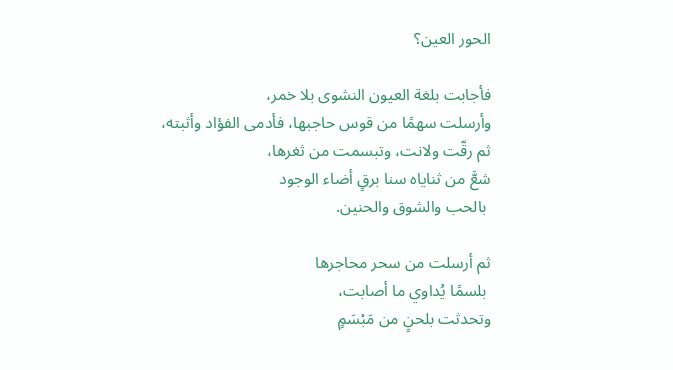الحور العين؟

فأجابت بلغة العيون النشوى بلا خمر،
وأرسلت سهمًا من قوس حاجبها، فأدمى الفؤاد وأثبته،
ثم رقّت ولانت، وتبسمت من ثغرها،
شعَّ من ثناياه سنا برقٍ أضاء الوجود
 بالحب والشوق والحنين.

ثم أرسلت من سحر محاجرها
 بلسمًا يُداوي ما أصابت،
وتحدثت بلحنٍ من مَبْسَمٍ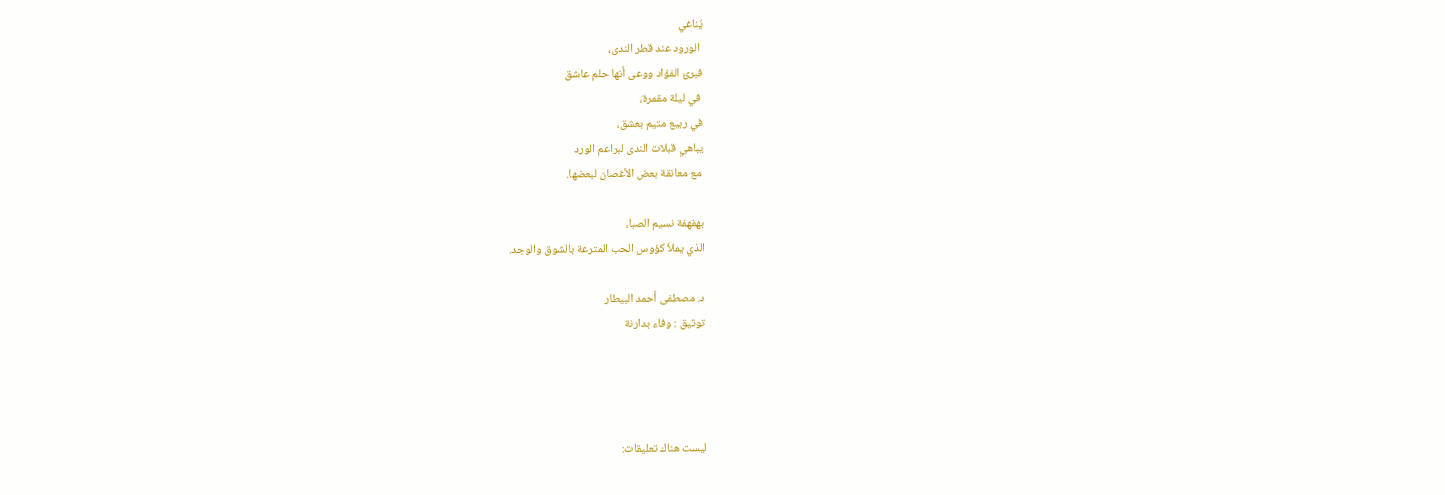يُناغي
 الورود عند قطر الندى،
فبرئ الفؤاد ووعى أنها حلم عاشق
 في ليلة مقمرة،
في ربيع متيم بعشق،
يباهي قبلات الندى لبراعم الورد
 مع معانقة بعض الأغصان لبعضها.

بهفهفة نسيم الصبا،
الذي يملأ كؤوس الحب المترعة بالشوق والوجد.

د. مصطفى أحمد البيطار
توثيق : وفاء بدارنة




ليست هناك تعليقات: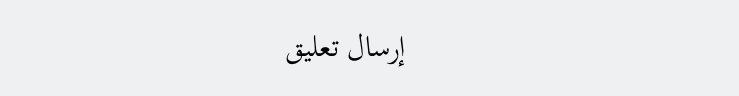إرسال تعليق